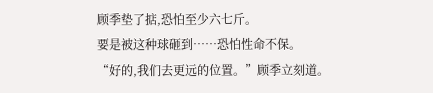顾季垫了掂,恐怕至少六七斤。
要是被这种球砸到……恐怕性命不保。
“好的,我们去更远的位置。”顾季立刻道。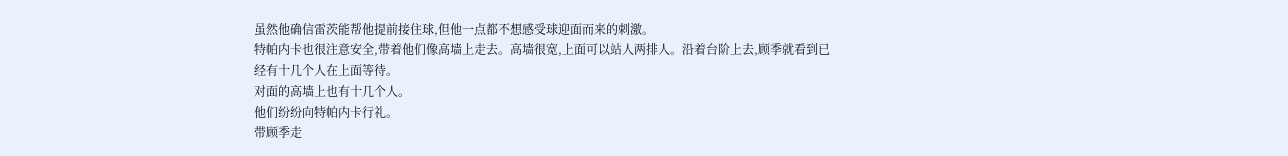虽然他确信雷茨能帮他提前接住球,但他一点都不想感受球迎面而来的刺激。
特帕内卡也很注意安全,带着他们像高墙上走去。高墙很宽,上面可以站人两排人。沿着台阶上去,顾季就看到已经有十几个人在上面等待。
对面的高墙上也有十几个人。
他们纷纷向特帕内卡行礼。
带顾季走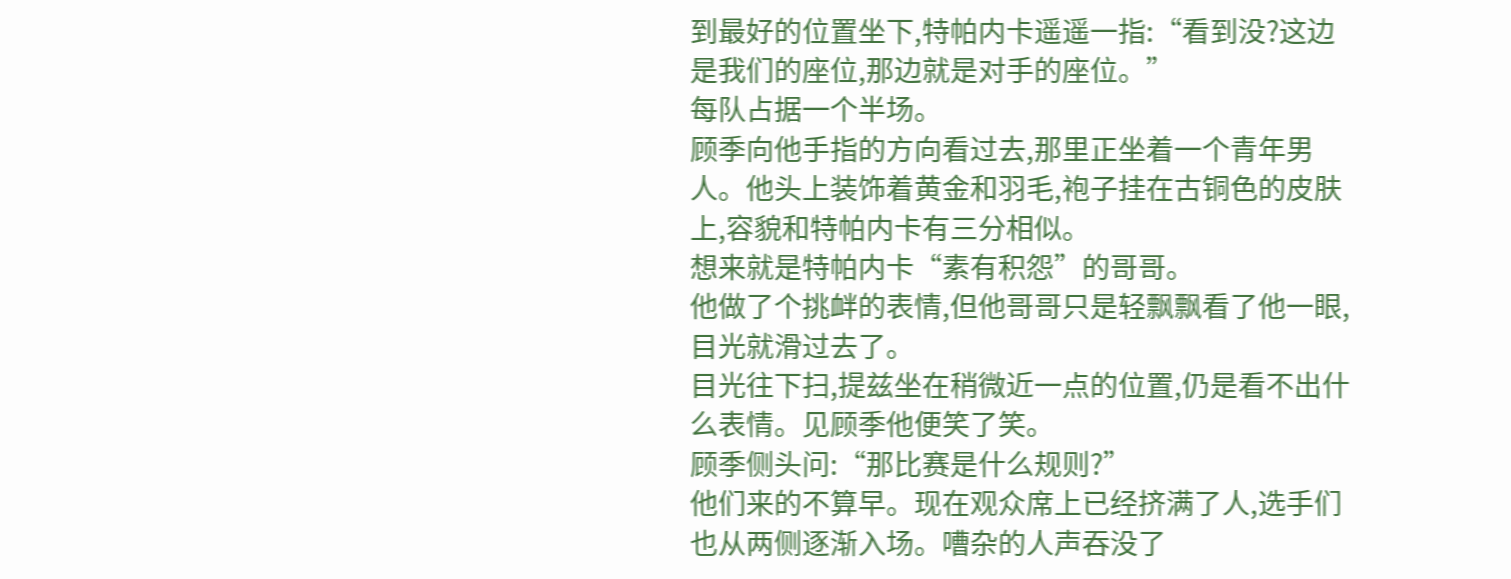到最好的位置坐下,特帕内卡遥遥一指:“看到没?这边是我们的座位,那边就是对手的座位。”
每队占据一个半场。
顾季向他手指的方向看过去,那里正坐着一个青年男人。他头上装饰着黄金和羽毛,袍子挂在古铜色的皮肤上,容貌和特帕内卡有三分相似。
想来就是特帕内卡“素有积怨”的哥哥。
他做了个挑衅的表情,但他哥哥只是轻飘飘看了他一眼,目光就滑过去了。
目光往下扫,提兹坐在稍微近一点的位置,仍是看不出什么表情。见顾季他便笑了笑。
顾季侧头问:“那比赛是什么规则?”
他们来的不算早。现在观众席上已经挤满了人,选手们也从两侧逐渐入场。嘈杂的人声吞没了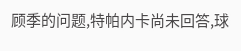顾季的问题,特帕内卡尚未回答,球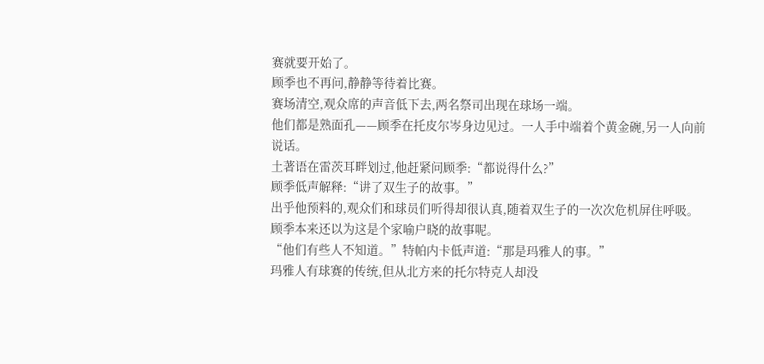赛就要开始了。
顾季也不再问,静静等待着比赛。
赛场清空,观众席的声音低下去,两名祭司出现在球场一端。
他们都是熟面孔——顾季在托皮尔岑身边见过。一人手中端着个黄金碗,另一人向前说话。
土著语在雷茨耳畔划过,他赶紧问顾季:“都说得什么?”
顾季低声解释:“讲了双生子的故事。”
出乎他预料的,观众们和球员们听得却很认真,随着双生子的一次次危机屏住呼吸。顾季本来还以为这是个家喻户晓的故事呢。
“他们有些人不知道。”特帕内卡低声道:“那是玛雅人的事。”
玛雅人有球赛的传统,但从北方来的托尔特克人却没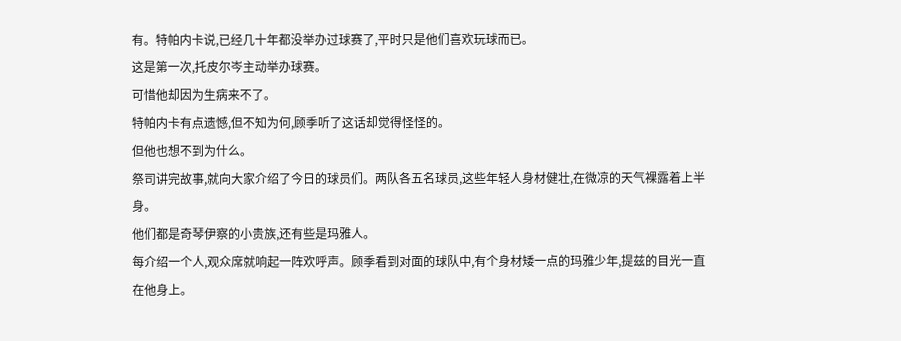有。特帕内卡说,已经几十年都没举办过球赛了,平时只是他们喜欢玩球而已。
这是第一次,托皮尔岑主动举办球赛。
可惜他却因为生病来不了。
特帕内卡有点遗憾,但不知为何,顾季听了这话却觉得怪怪的。
但他也想不到为什么。
祭司讲完故事,就向大家介绍了今日的球员们。两队各五名球员,这些年轻人身材健壮,在微凉的天气裸露着上半身。
他们都是奇琴伊察的小贵族,还有些是玛雅人。
每介绍一个人,观众席就响起一阵欢呼声。顾季看到对面的球队中,有个身材矮一点的玛雅少年,提兹的目光一直在他身上。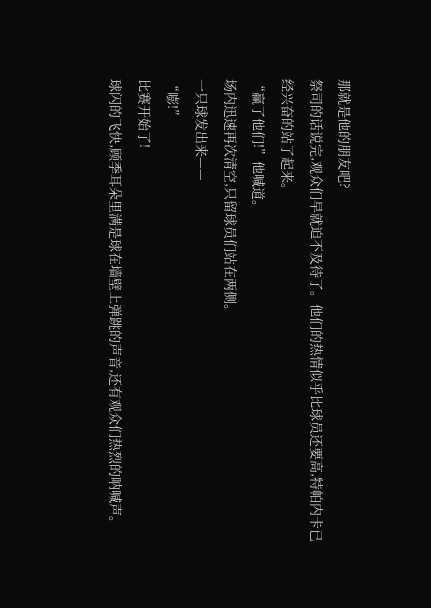那就是他的朋友吧?
祭司的话说完,观众们早就迫不及待了。他们的热情似乎比球员还要高,特帕内卡已经兴奋的站了起来。
“赢了他们!”他喊道。
场内迅速再次清空,只留球员们站在两侧。
一只球发出来——
“嘭!”
比赛开始了!
球闪的飞快,顾季耳朵里满是球在墙壁上弹跳的声音,还有观众们热烈的呐喊声。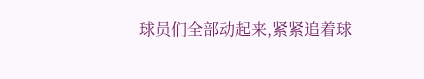球员们全部动起来,紧紧追着球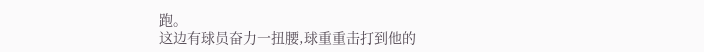跑。
这边有球员奋力一扭腰,球重重击打到他的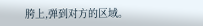胯上,弹到对方的区域。